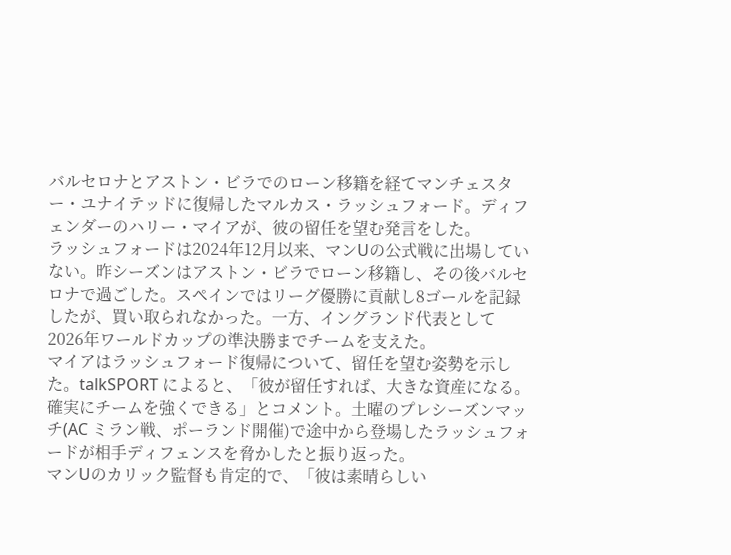バルセロナとアストン・ビラでのローン移籍を経てマンチェスター・ユナイテッドに復帰したマルカス・ラッシュフォード。ディフェンダーのハリー・マイアが、彼の留任を望む発言をした。
ラッシュフォードは2024年12月以来、マンUの公式戦に出場していない。昨シーズンはアストン・ビラでローン移籍し、その後バルセロナで過ごした。スペインではリーグ優勝に貢献し8ゴールを記録したが、買い取られなかった。一方、イングランド代表として2026年ワールドカップの準決勝までチームを支えた。
マイアはラッシュフォード復帰について、留任を望む姿勢を示した。talkSPORT によると、「彼が留任すれば、大きな資産になる。確実にチームを強くできる」とコメント。土曜のプレシーズンマッチ(AC ミラン戦、ポーランド開催)で途中から登場したラッシュフォードが相手ディフェンスを脅かしたと振り返った。
マンUのカリック監督も肯定的で、「彼は素晴らしい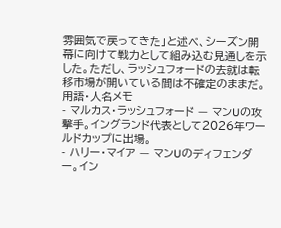雰囲気で戻ってきた」と述べ、シーズン開幕に向けて戦力として組み込む見通しを示した。ただし、ラッシュフォードの去就は転移市場が開いている間は不確定のままだ。
用語・人名メモ
- マルカス・ラッシュフォード — マンUの攻撃手。イングランド代表として2026年ワールドカップに出場。
- ハリー・マイア — マンUのディフェンダー。イン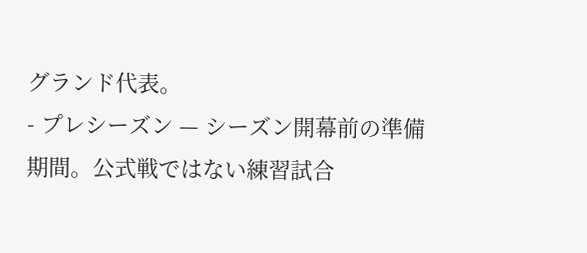グランド代表。
- プレシーズン — シーズン開幕前の準備期間。公式戦ではない練習試合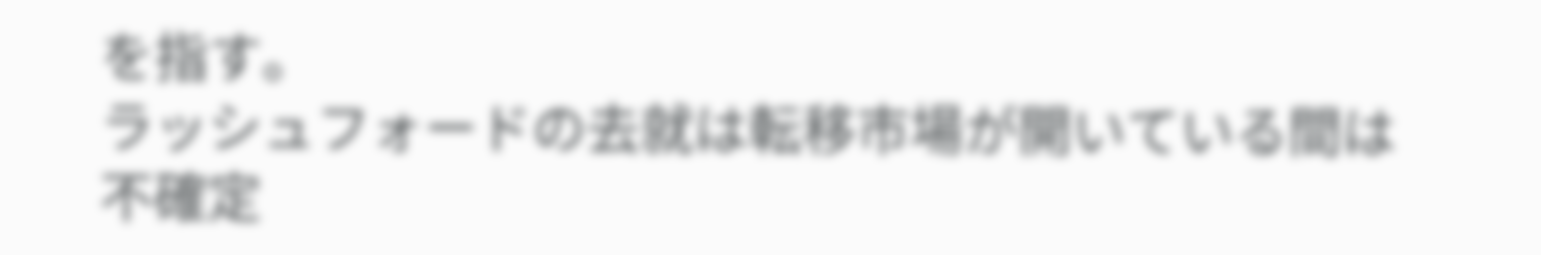を指す。
ラッシュフォードの去就は転移市場が開いている間は不確定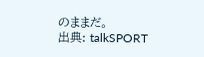のままだ。
出典: talkSPORT